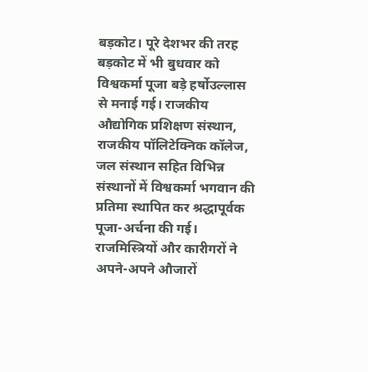बड़कोट। पूरे देशभर की तरह बड़कोट में भी बुधवार को विश्वकर्मा पूजा बड़े हर्षोउल्लास से मनाई गई। राजकीय औद्योगिक प्रशिक्षण संस्थान, राजकीय पॉलिटेक्निक कॉलेज, जल संस्थान सहित विभिन्न संस्थानों में विश्वकर्मा भगवान की प्रतिमा स्थापित कर श्रद्धापूर्वक पूजा-अर्चना की गई। राजमिस्त्रियों और कारीगरों ने अपने-अपने औजारों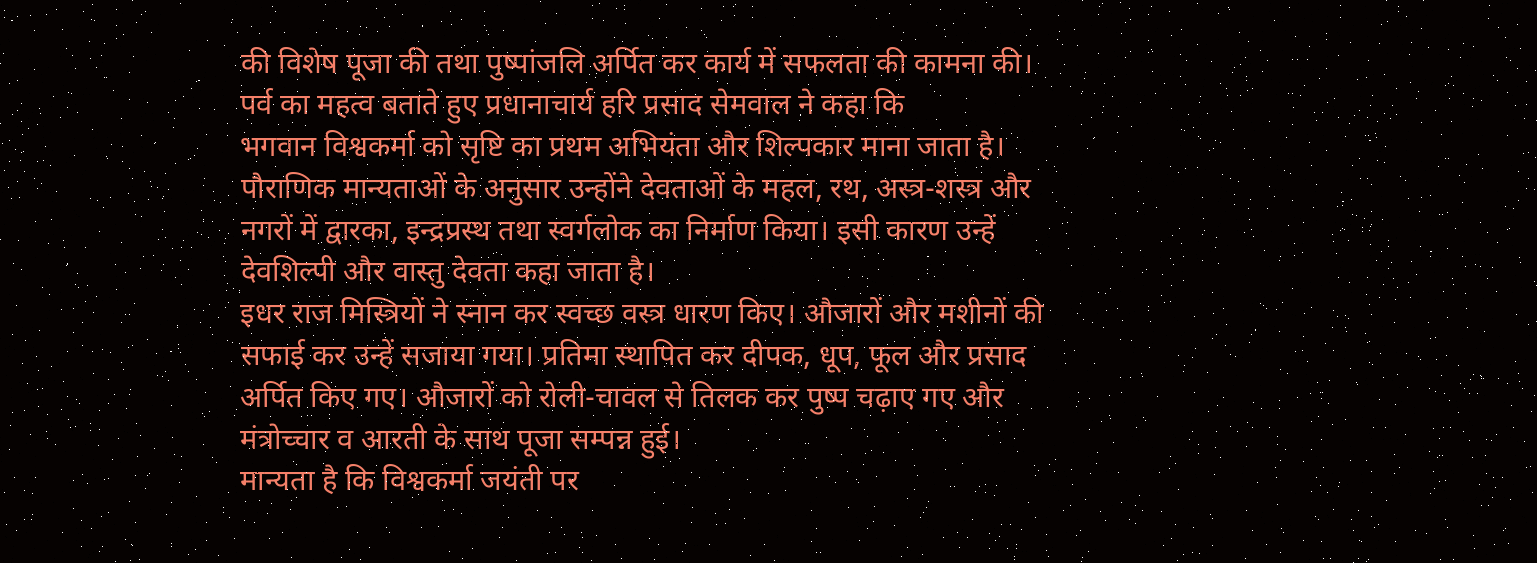की विशेष पूजा की तथा पुष्पांजलि अर्पित कर कार्य में सफलता की कामना की।
पर्व का महत्व बताते हुए प्रधानाचार्य हरि प्रसाद सेमवाल ने कहा कि
भगवान विश्वकर्मा को सृष्टि का प्रथम अभियंता और शिल्पकार माना जाता है। पौराणिक मान्यताओं के अनुसार उन्होंने देवताओं के महल, रथ, अस्त्र-शस्त्र और नगरों में द्वारका, इन्द्रप्रस्थ तथा स्वर्गलोक का निर्माण किया। इसी कारण उन्हें देवशिल्पी और वास्तु देवता कहा जाता है।
इधर राज मिस्त्रियों ने स्नान कर स्वच्छ वस्त्र धारण किए। औजारों और मशीनों की सफाई कर उन्हें सजाया गया। प्रतिमा स्थापित कर दीपक, धूप, फूल और प्रसाद अर्पित किए गए। औजारों को रोली-चावल से तिलक कर पुष्प चढ़ाए गए और मंत्रोच्चार व आरती के साथ पूजा सम्पन्न हुई।
मान्यता है कि विश्वकर्मा जयंती पर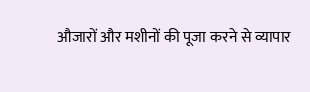औजारों और मशीनों की पूजा करने से व्यापार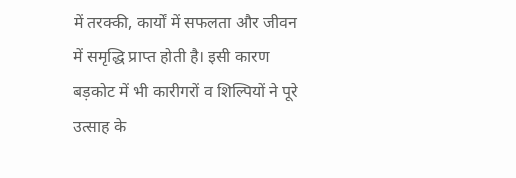में तरक्की, कार्यों में सफलता और जीवन में समृद्धि प्राप्त होती है। इसी कारण बड़कोट में भी कारीगरों व शिल्पियों ने पूरे उत्साह के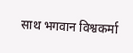साथ भगवान विश्वकर्मा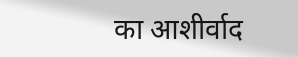का आशीर्वाद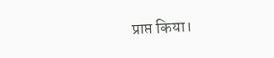प्राप्त किया।